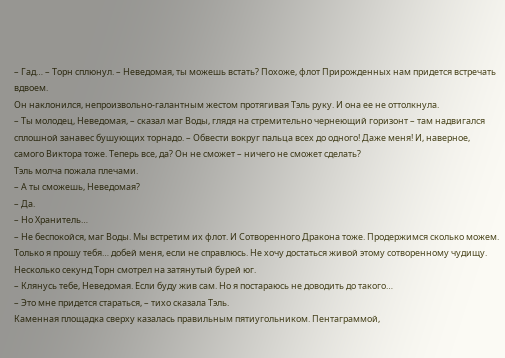– Гад… – Торн сплюнул. – Неведомая, ты можешь встать? Похоже, флот Прирожденных нам придется встречать вдвоем.
Он наклонился, непроизвольно-галантным жестом протягивая Тэль руку. И она ее не оттолкнула.
– Ты молодец, Неведомая, – сказал маг Воды, глядя на стремительно чернеющий горизонт – там надвигался сплошной занавес бушующих торнадо. – Обвести вокруг пальца всех до одного! Даже меня! И, наверное, самого Виктора тоже. Теперь все, да? Он не сможет – ничего не сможет сделать?
Тэль молча пожала плечами.
– А ты сможешь, Неведомая?
– Да.
– Но Хранитель…
– Не беспокойся, маг Воды. Мы встретим их флот. И Сотворенного Дракона тоже. Продержимся сколько можем. Только я прошу тебя… добей меня, если не справлюсь. Не хочу достаться живой этому сотворенному чудищу.
Несколько секунд Торн смотрел на затянутый бурей юг.
– Клянусь тебе, Неведомая. Если буду жив сам. Но я постараюсь не доводить до такого…
– Это мне придется стараться, – тихо сказала Тэль.
Каменная площадка сверху казалась правильным пятиугольником. Пентаграммой,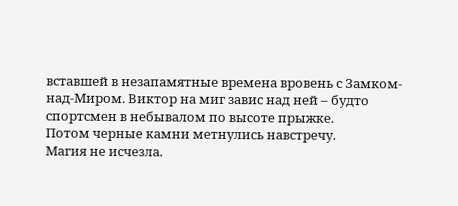вставшей в незапамятные времена вровень с Замком-над-Миром. Виктор на миг завис над ней – будто спортсмен в небывалом по высоте прыжке.
Потом черные камни метнулись навстречу.
Магия не исчезла.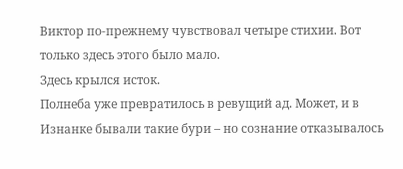Виктор по-прежнему чувствовал четыре стихии. Вот только здесь этого было мало.
Здесь крылся исток.
Полнеба уже превратилось в ревущий ад. Может, и в Изнанке бывали такие бури – но сознание отказывалось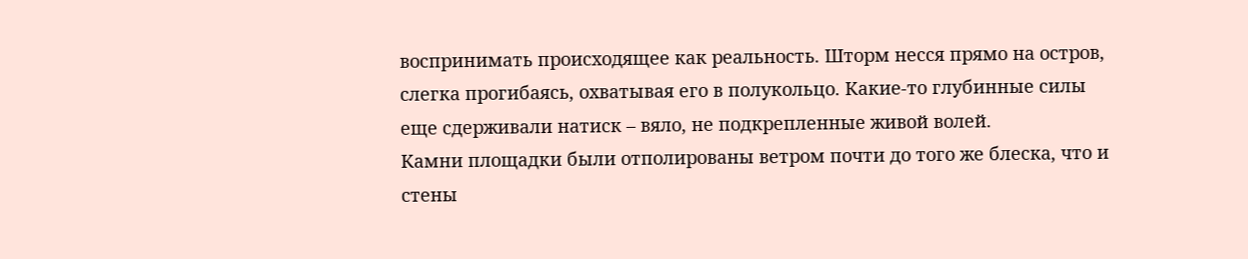воспринимать происходящее как реальность. Шторм несся прямо на остров, слегка прогибаясь, охватывая его в полукольцо. Какие-то глубинные силы еще сдерживали натиск – вяло, не подкрепленные живой волей.
Камни площадки были отполированы ветром почти до того же блеска, что и стены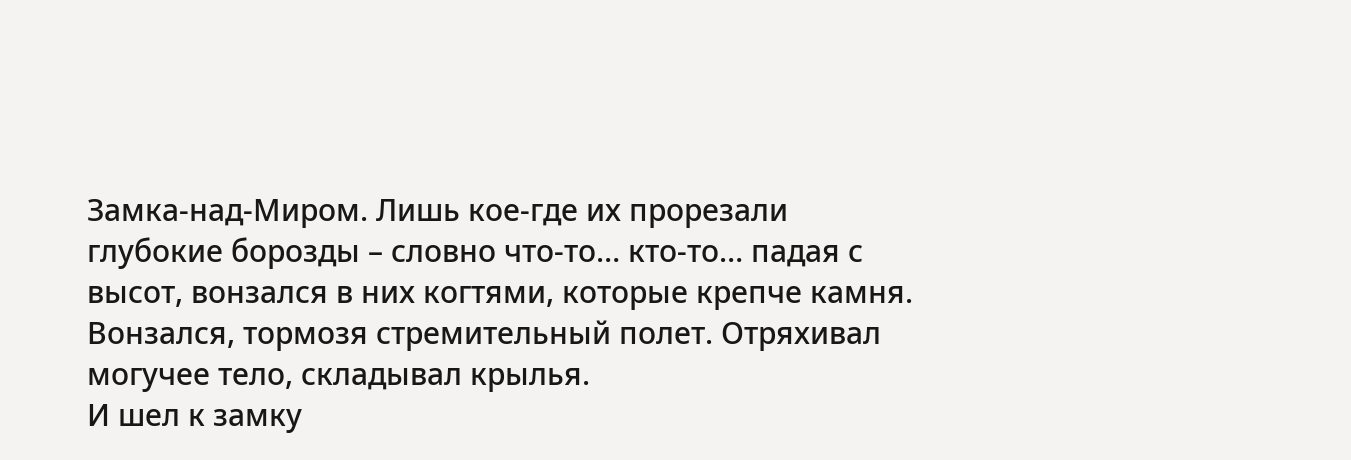Замка-над-Миром. Лишь кое-где их прорезали глубокие борозды – словно что-то… кто-то… падая с высот, вонзался в них когтями, которые крепче камня.
Вонзался, тормозя стремительный полет. Отряхивал могучее тело, складывал крылья.
И шел к замку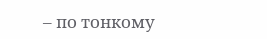– по тонкому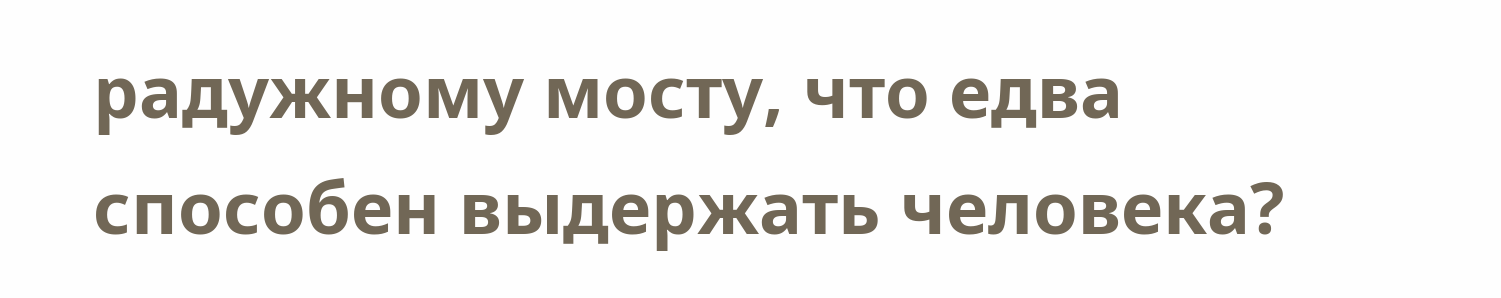радужному мосту, что едва способен выдержать человека?